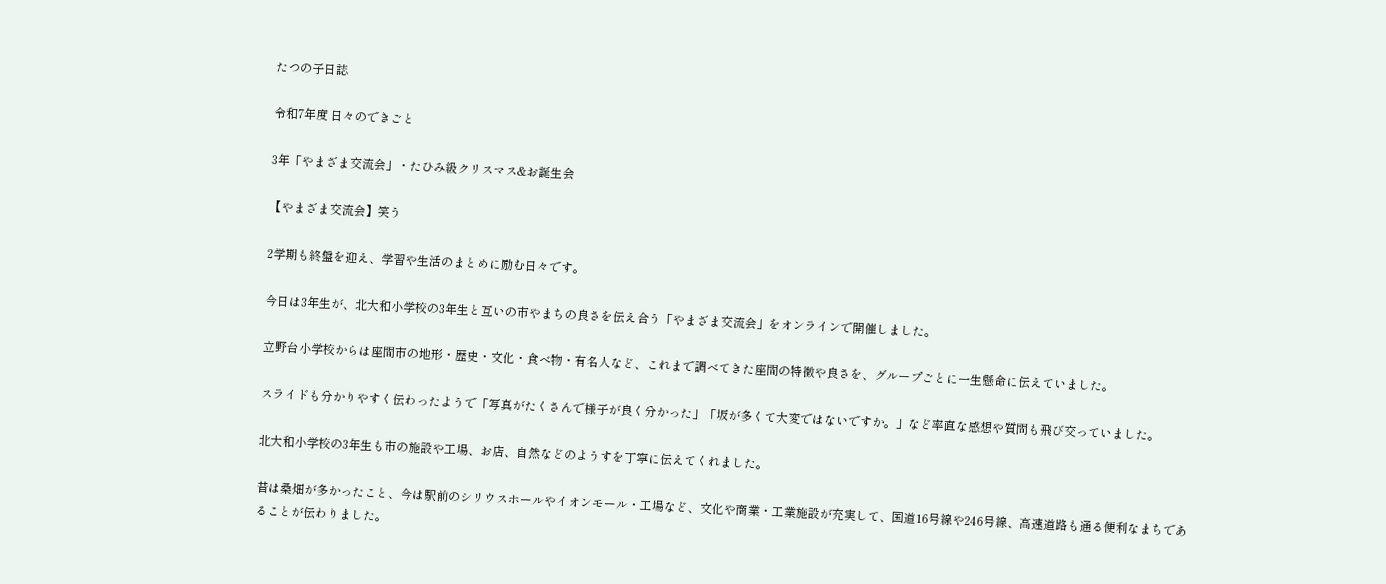たつの子日誌

令和7年度 日々のできごと

3年「やまざま交流会」・たひみ級クリスマス&お誕生会

【やまざま交流会】笑う

2学期も終盤を迎え、学習や生活のまとめに励む日々です。

今日は3年生が、北大和小学校の3年生と互いの市やまちの良さを伝え合う「やまざま交流会」をオンラインで開催しました。

立野台小学校からは座間市の地形・歴史・文化・食べ物・有名人など、これまで調べてきた座間の特徴や良さを、グループごとに一生懸命に伝えていました。

スライドも分かりやすく伝わったようで「写真がたくさんで様子が良く分かった」「坂が多くて大変ではないですか。」など率直な感想や質問も飛び交っていました。

北大和小学校の3年生も市の施設や工場、お店、自然などのようすを丁寧に伝えてくれました。

昔は桑畑が多かったこと、今は駅前のシリウスホールやイオンモール・工場など、文化や商業・工業施設が充実して、国道16号線や246号線、高速道路も通る便利なまちであることが伝わりました。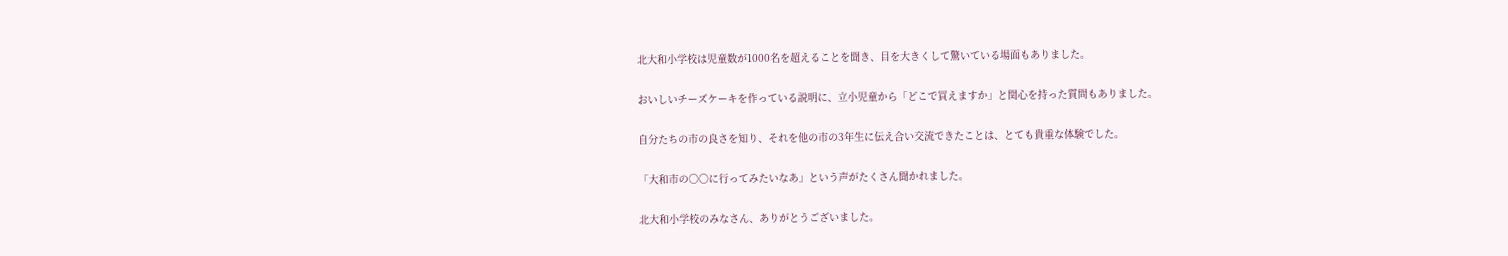北大和小学校は児童数が1000名を超えることを聞き、目を大きくして驚いている場面もありました。

おいしいチーズケーキを作っている説明に、立小児童から「どこで買えますか」と関心を持った質問もありました。

自分たちの市の良さを知り、それを他の市の3年生に伝え合い交流できたことは、とても貴重な体験でした。

「大和市の〇〇に行ってみたいなあ」という声がたくさん聞かれました。

北大和小学校のみなさん、ありがとうございました。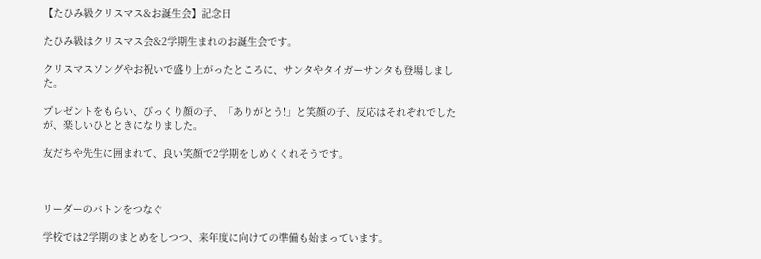【たひみ級クリスマス&お誕生会】記念日

たひみ級はクリスマス会&2学期生まれのお誕生会です。

クリスマスソングやお祝いで盛り上がったところに、サンタやタイガーサンタも登場しました。

プレゼントをもらい、びっくり顔の子、「ありがとう!」と笑顔の子、反応はそれぞれでしたが、楽しいひとときになりました。

友だちや先生に囲まれて、良い笑顔で2学期をしめくくれそうです。



リーダーのバトンをつなぐ

学校では2学期のまとめをしつつ、来年度に向けての準備も始まっています。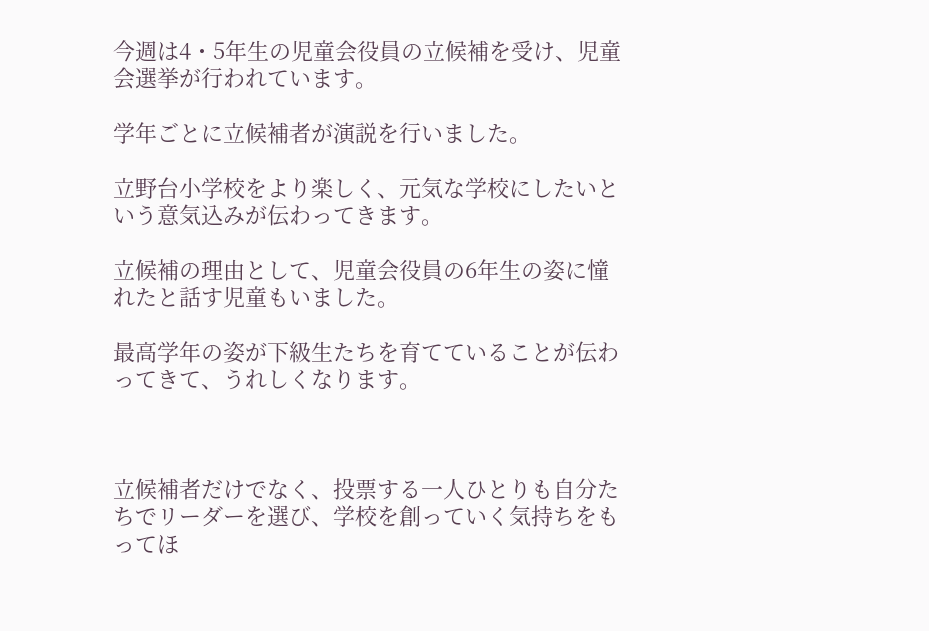今週は4・5年生の児童会役員の立候補を受け、児童会選挙が行われています。

学年ごとに立候補者が演説を行いました。

立野台小学校をより楽しく、元気な学校にしたいという意気込みが伝わってきます。

立候補の理由として、児童会役員の6年生の姿に憧れたと話す児童もいました。

最高学年の姿が下級生たちを育てていることが伝わってきて、うれしくなります。



立候補者だけでなく、投票する一人ひとりも自分たちでリーダーを選び、学校を創っていく気持ちをもってほ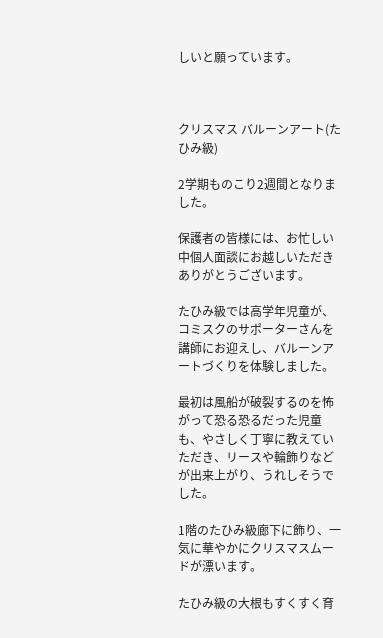しいと願っています。



クリスマス バルーンアート(たひみ級)

2学期ものこり2週間となりました。

保護者の皆様には、お忙しい中個人面談にお越しいただきありがとうございます。

たひみ級では高学年児童が、コミスクのサポーターさんを講師にお迎えし、バルーンアートづくりを体験しました。

最初は風船が破裂するのを怖がって恐る恐るだった児童も、やさしく丁寧に教えていただき、リースや輪飾りなどが出来上がり、うれしそうでした。

1階のたひみ級廊下に飾り、一気に華やかにクリスマスムードが漂います。

たひみ級の大根もすくすく育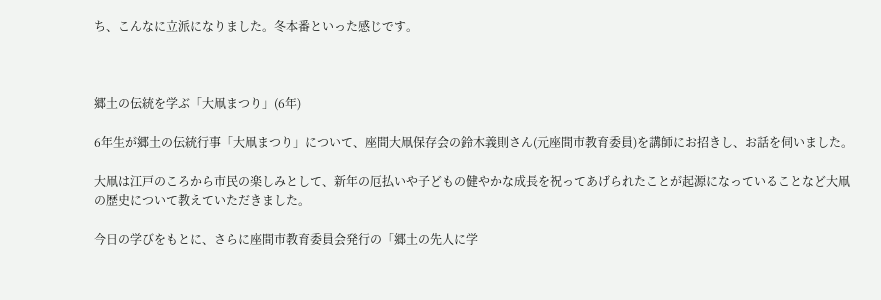ち、こんなに立派になりました。冬本番といった感じです。



郷土の伝統を学ぶ「大凧まつり」(6年)

6年生が郷土の伝統行事「大凧まつり」について、座間大凧保存会の鈴木義則さん(元座間市教育委員)を講師にお招きし、お話を伺いました。

大凧は江戸のころから市民の楽しみとして、新年の厄払いや子どもの健やかな成長を祝ってあげられたことが起源になっていることなど大凧の歴史について教えていただきました。

今日の学びをもとに、さらに座間市教育委員会発行の「郷土の先人に学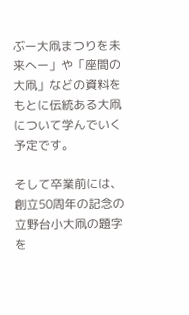ぶー大凧まつりを未来へー」や「座間の大凧」などの資料をもとに伝統ある大凧について学んでいく予定です。

そして卒業前には、創立50周年の記念の立野台小大凧の題字を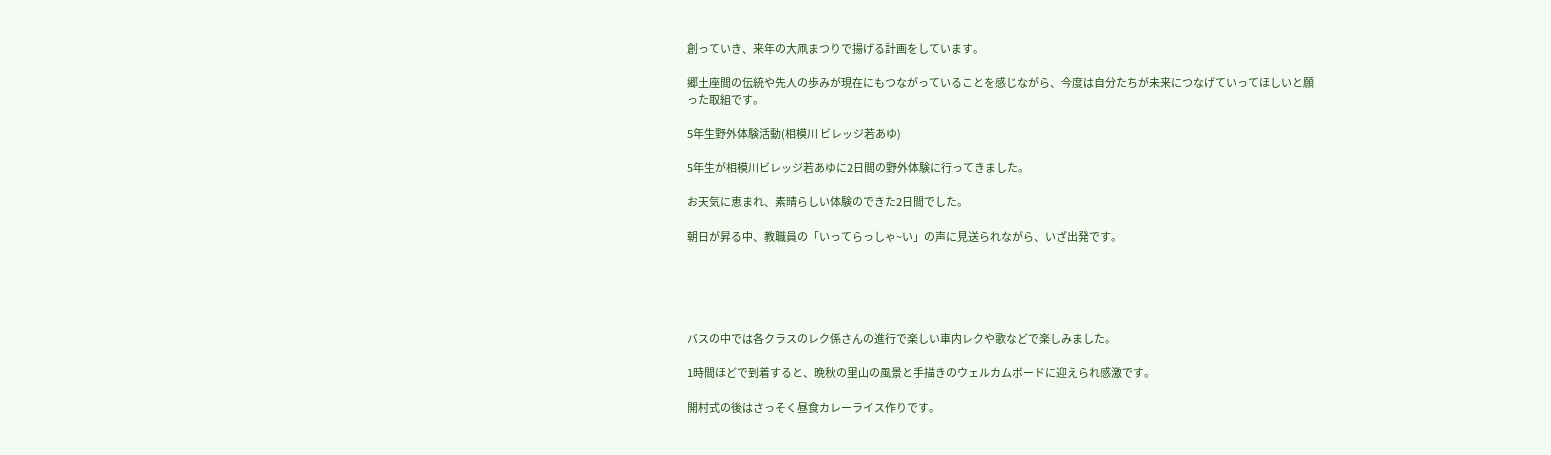創っていき、来年の大凧まつりで揚げる計画をしています。

郷土座間の伝統や先人の歩みが現在にもつながっていることを感じながら、今度は自分たちが未来につなげていってほしいと願った取組です。

5年生野外体験活動(相模川 ビレッジ若あゆ)

5年生が相模川ビレッジ若あゆに2日間の野外体験に行ってきました。

お天気に恵まれ、素晴らしい体験のできた2日間でした。

朝日が昇る中、教職員の「いってらっしゃ~い」の声に見送られながら、いざ出発です。





バスの中では各クラスのレク係さんの進行で楽しい車内レクや歌などで楽しみました。

1時間ほどで到着すると、晩秋の里山の風景と手描きのウェルカムボードに迎えられ感激です。

開村式の後はさっそく昼食カレーライス作りです。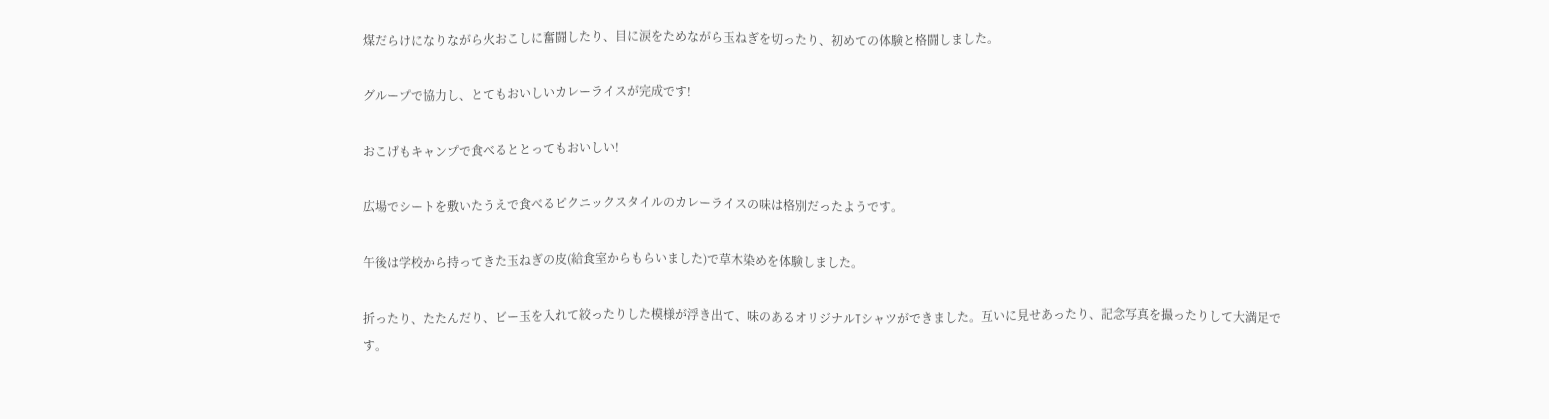煤だらけになりながら火おこしに奮闘したり、目に涙をためながら玉ねぎを切ったり、初めての体験と格闘しました。

グループで協力し、とてもおいしいカレーライスが完成です!

おこげもキャンプで食べるととってもおいしい!

広場でシートを敷いたうえで食べるピクニックスタイルのカレーライスの味は格別だったようです。

午後は学校から持ってきた玉ねぎの皮(給食室からもらいました)で草木染めを体験しました。

折ったり、たたんだり、ビー玉を入れて絞ったりした模様が浮き出て、味のあるオリジナルTシャツができました。互いに見せあったり、記念写真を撮ったりして大満足です。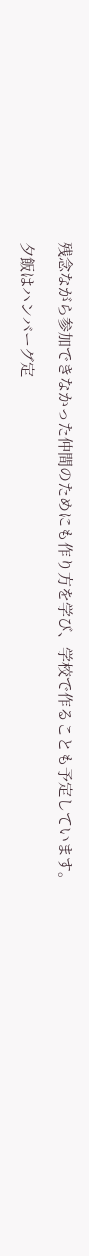残念ながら参加できなかった仲間のためにも作り方を学び、学校で作ることも予定しています。

夕飯はハンバーグ定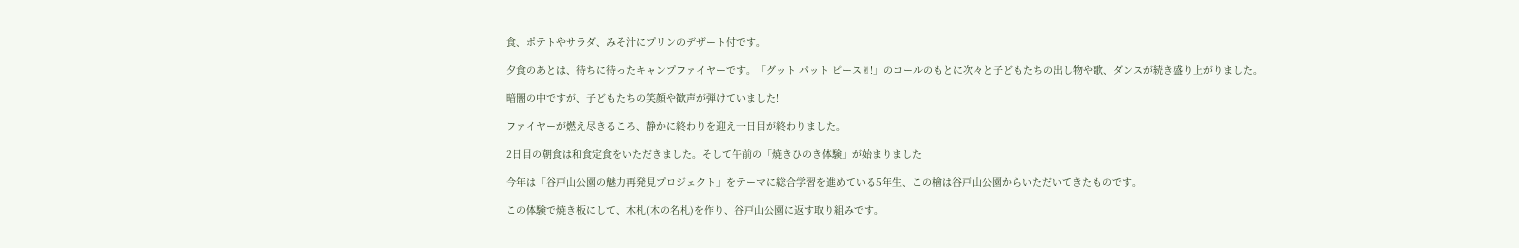食、ポテトやサラダ、みそ汁にプリンのデザート付です。

夕食のあとは、待ちに待ったキャンプファイヤーです。「グット パット ピース✌!」のコールのもとに次々と子どもたちの出し物や歌、ダンスが続き盛り上がりました。

暗闇の中ですが、子どもたちの笑顔や歓声が弾けていました!

ファイヤーが燃え尽きるころ、静かに終わりを迎え一日目が終わりました。

2日目の朝食は和食定食をいただきました。そして午前の「焼きひのき体験」が始まりました

今年は「谷戸山公園の魅力再発見プロジェクト」をテーマに総合学習を進めている5年生、この檜は谷戸山公園からいただいてきたものです。

この体験で焼き板にして、木札(木の名札)を作り、谷戸山公園に返す取り組みです。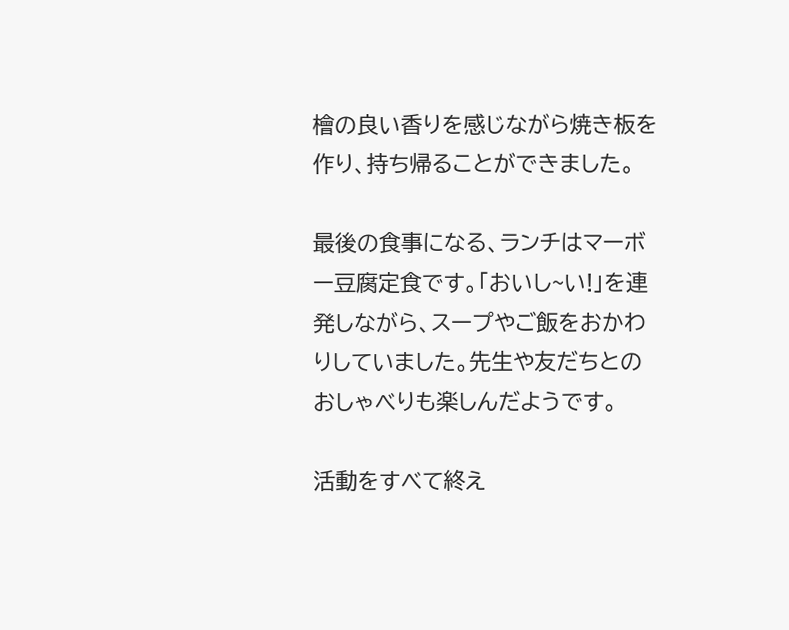檜の良い香りを感じながら焼き板を作り、持ち帰ることができました。

最後の食事になる、ランチはマーボー豆腐定食です。「おいし~い!」を連発しながら、スープやご飯をおかわりしていました。先生や友だちとのおしゃべりも楽しんだようです。

活動をすべて終え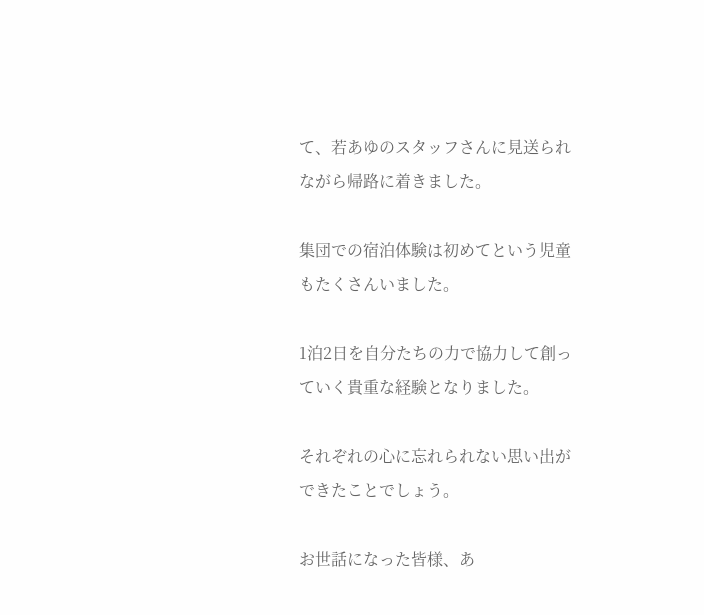て、若あゆのスタッフさんに見送られながら帰路に着きました。

集団での宿泊体験は初めてという児童もたくさんいました。

1泊2日を自分たちの力で協力して創っていく貴重な経験となりました。

それぞれの心に忘れられない思い出ができたことでしょう。

お世話になった皆様、あ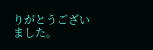りがとうございました。